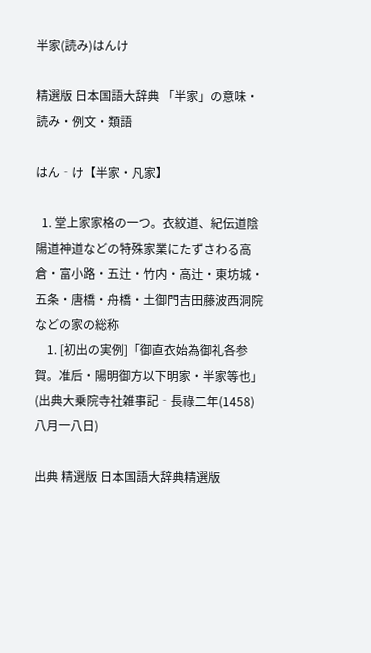半家(読み)はんけ

精選版 日本国語大辞典 「半家」の意味・読み・例文・類語

はん‐け【半家・凡家】

  1. 堂上家家格の一つ。衣紋道、紀伝道陰陽道神道などの特殊家業にたずさわる高倉・富小路・五辻・竹内・高辻・東坊城・五条・唐橋・舟橋・土御門吉田藤波西洞院などの家の総称
    1. [初出の実例]「御直衣始為御礼各参賀。准后・陽明御方以下明家・半家等也」(出典大乗院寺社雑事記‐長祿二年(1458)八月一八日)

出典 精選版 日本国語大辞典精選版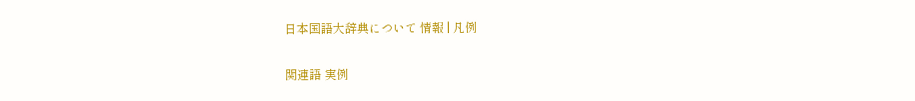日本国語大辞典について 情報 | 凡例

関連語 実例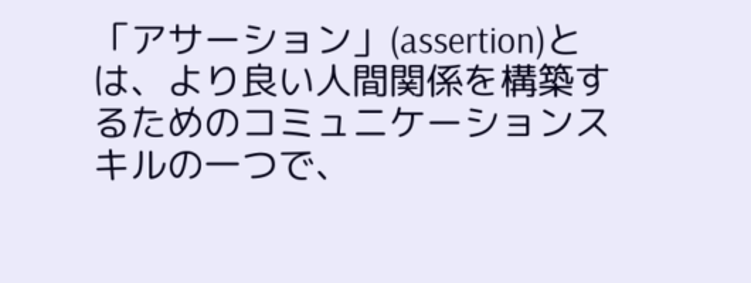「アサーション」(assertion)とは、より良い人間関係を構築するためのコミュニケーションスキルの一つで、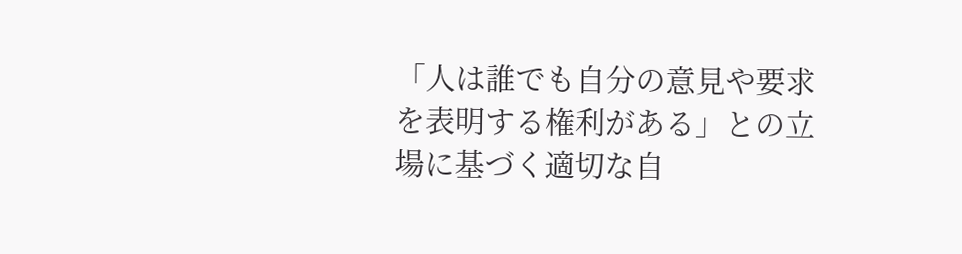「人は誰でも自分の意見や要求を表明する権利がある」との立場に基づく適切な自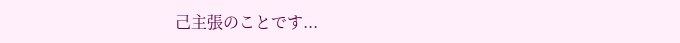己主張のことです...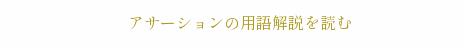アサーションの用語解説を読む